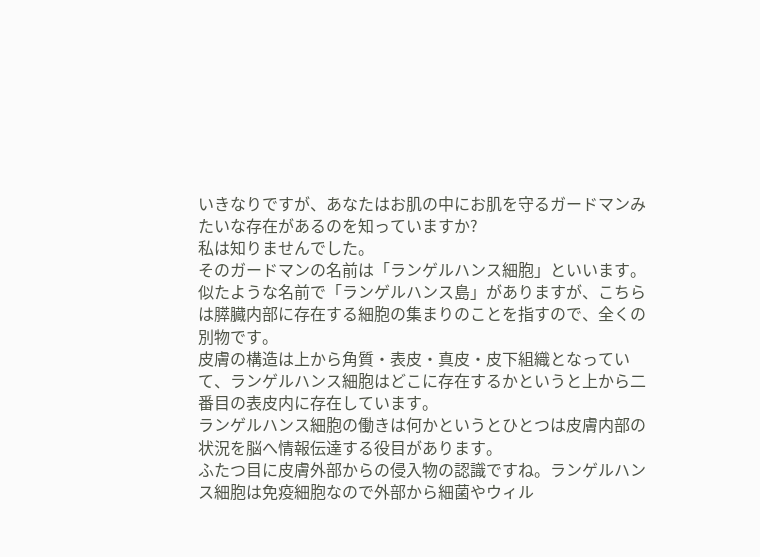いきなりですが、あなたはお肌の中にお肌を守るガードマンみたいな存在があるのを知っていますか?
私は知りませんでした。
そのガードマンの名前は「ランゲルハンス細胞」といいます。
似たような名前で「ランゲルハンス島」がありますが、こちらは膵臓内部に存在する細胞の集まりのことを指すので、全くの別物です。
皮膚の構造は上から角質・表皮・真皮・皮下組織となっていて、ランゲルハンス細胞はどこに存在するかというと上から二番目の表皮内に存在しています。
ランゲルハンス細胞の働きは何かというとひとつは皮膚内部の状況を脳へ情報伝達する役目があります。
ふたつ目に皮膚外部からの侵入物の認識ですね。ランゲルハンス細胞は免疫細胞なので外部から細菌やウィル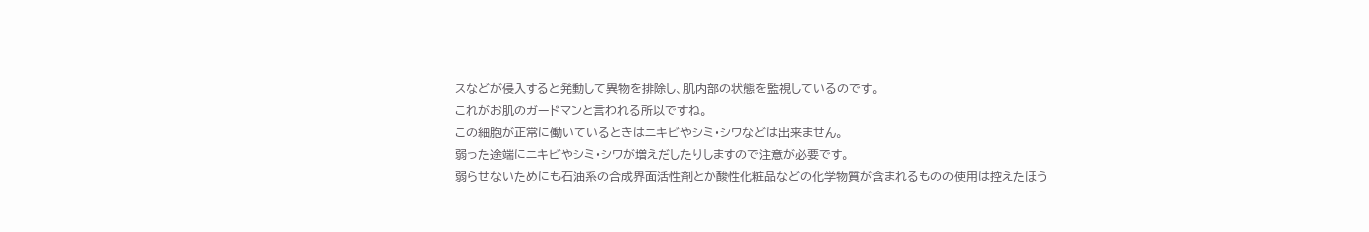スなどが侵入すると発動して異物を排除し、肌内部の状態を監視しているのです。
これがお肌のガードマンと言われる所以ですね。
この細胞が正常に働いているときはニキビやシミ・シワなどは出来ません。
弱った途端にニキビやシミ・シワが増えだしたりしますので注意が必要です。
弱らせないためにも石油系の合成界面活性剤とか酸性化粧品などの化学物質が含まれるものの使用は控えたほう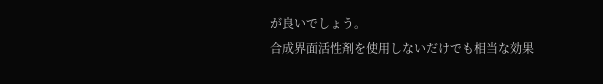が良いでしょう。
合成界面活性剤を使用しないだけでも相当な効果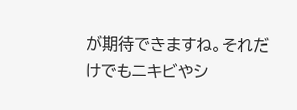が期待できますね。それだけでもニキビやシ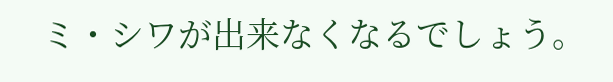ミ・シワが出来なくなるでしょう。